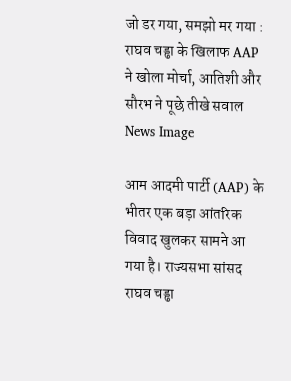जो डर गया, समझो मर गया : राघव चड्ढा के खिलाफ AAP ने खोला मोर्चा, आतिशी और सौरभ ने पूछे तीखे सवाल
News Image

आम आदमी पार्टी (AAP) के भीतर एक बड़ा आंतरिक विवाद खुलकर सामने आ गया है। राज्यसभा सांसद राघव चड्ढा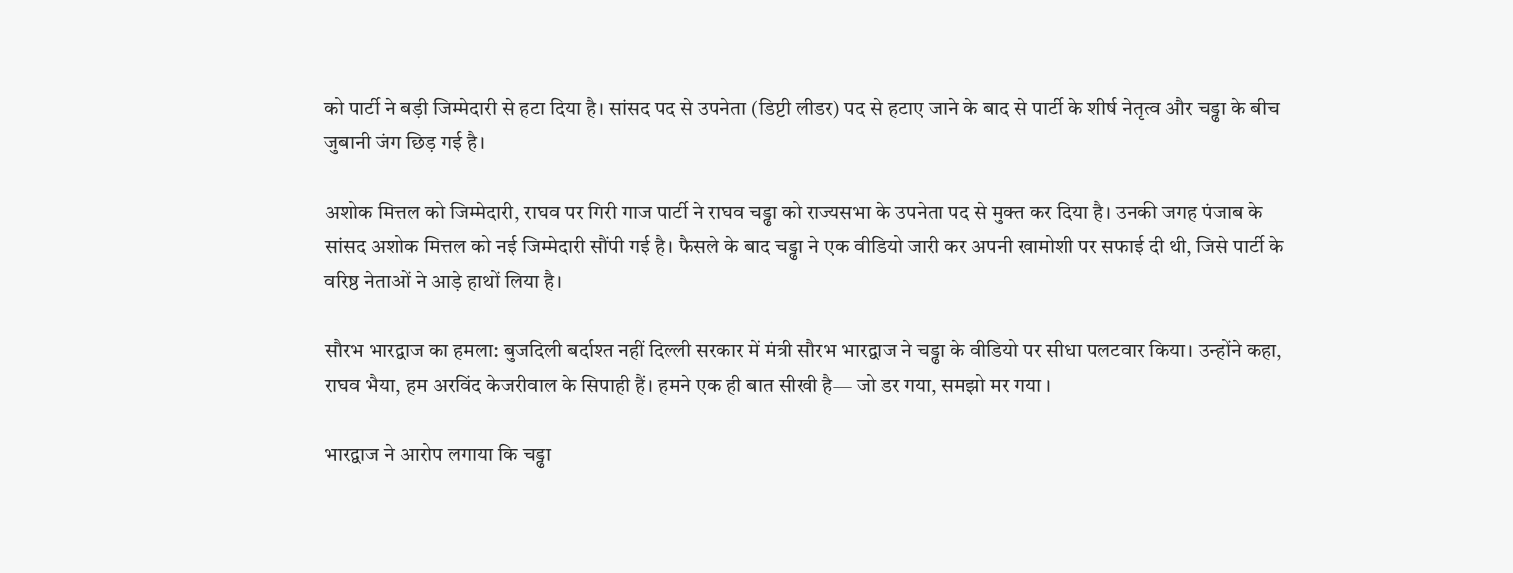को पार्टी ने बड़ी जिम्मेदारी से हटा दिया है। सांसद पद से उपनेता (डिप्टी लीडर) पद से हटाए जाने के बाद से पार्टी के शीर्ष नेतृत्व और चड्ढा के बीच जुबानी जंग छिड़ गई है।

अशोक मित्तल को जिम्मेदारी, राघव पर गिरी गाज पार्टी ने राघव चड्ढा को राज्यसभा के उपनेता पद से मुक्त कर दिया है। उनकी जगह पंजाब के सांसद अशोक मित्तल को नई जिम्मेदारी सौंपी गई है। फैसले के बाद चड्ढा ने एक वीडियो जारी कर अपनी खामोशी पर सफाई दी थी, जिसे पार्टी के वरिष्ठ नेताओं ने आड़े हाथों लिया है।

सौरभ भारद्वाज का हमला: बुजदिली बर्दाश्त नहीं दिल्ली सरकार में मंत्री सौरभ भारद्वाज ने चड्ढा के वीडियो पर सीधा पलटवार किया। उन्होंने कहा, राघव भैया, हम अरविंद केजरीवाल के सिपाही हैं। हमने एक ही बात सीखी है— जो डर गया, समझो मर गया ।

भारद्वाज ने आरोप लगाया कि चड्ढा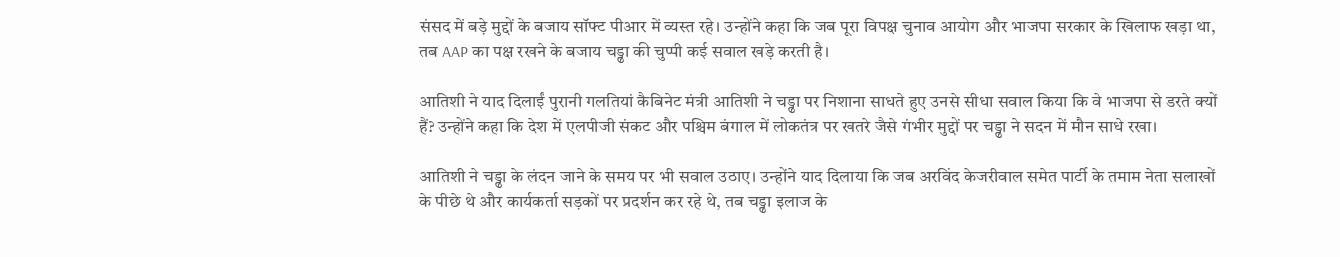संसद में बड़े मुद्दों के बजाय सॉफ्ट पीआर में व्यस्त रहे। उन्होंने कहा कि जब पूरा विपक्ष चुनाव आयोग और भाजपा सरकार के खिलाफ खड़ा था, तब AAP का पक्ष रखने के बजाय चड्ढा की चुप्पी कई सवाल खड़े करती है।

आतिशी ने याद दिलाईं पुरानी गलतियां कैबिनेट मंत्री आतिशी ने चड्ढा पर निशाना साधते हुए उनसे सीधा सवाल किया कि वे भाजपा से डरते क्यों हैं? उन्होंने कहा कि देश में एलपीजी संकट और पश्चिम बंगाल में लोकतंत्र पर खतरे जैसे गंभीर मुद्दों पर चड्ढा ने सदन में मौन साधे रखा।

आतिशी ने चड्ढा के लंदन जाने के समय पर भी सवाल उठाए। उन्होंने याद दिलाया कि जब अरविंद केजरीवाल समेत पार्टी के तमाम नेता सलाखों के पीछे थे और कार्यकर्ता सड़कों पर प्रदर्शन कर रहे थे, तब चड्ढा इलाज के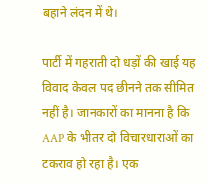बहाने लंदन में थे।

पार्टी में गहराती दो धड़ों की खाई यह विवाद केवल पद छीनने तक सीमित नहीं है। जानकारों का मानना है कि AAP के भीतर दो विचारधाराओं का टकराव हो रहा है। एक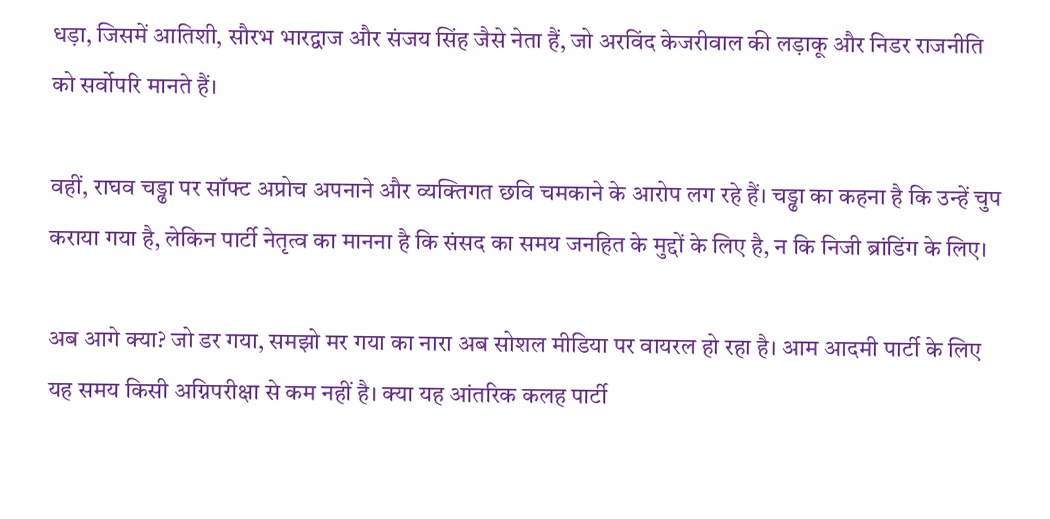धड़ा, जिसमें आतिशी, सौरभ भारद्वाज और संजय सिंह जैसे नेता हैं, जो अरविंद केजरीवाल की लड़ाकू और निडर राजनीति को सर्वोपरि मानते हैं।

वहीं, राघव चड्ढा पर सॉफ्ट अप्रोच अपनाने और व्यक्तिगत छवि चमकाने के आरोप लग रहे हैं। चड्ढा का कहना है कि उन्हें चुप कराया गया है, लेकिन पार्टी नेतृत्व का मानना है कि संसद का समय जनहित के मुद्दों के लिए है, न कि निजी ब्रांडिंग के लिए।

अब आगे क्या? जो डर गया, समझो मर गया का नारा अब सोशल मीडिया पर वायरल हो रहा है। आम आदमी पार्टी के लिए यह समय किसी अग्निपरीक्षा से कम नहीं है। क्या यह आंतरिक कलह पार्टी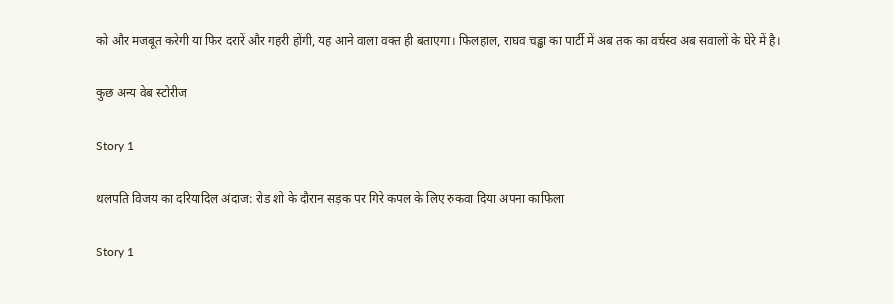को और मजबूत करेगी या फिर दरारें और गहरी होंगी, यह आने वाला वक्त ही बताएगा। फिलहाल, राघव चड्ढा का पार्टी में अब तक का वर्चस्व अब सवालों के घेरे में है।

कुछ अन्य वेब स्टोरीज

Story 1

थलपति विजय का दरियादिल अंदाज: रोड शो के दौरान सड़क पर गिरे कपल के लिए रुकवा दिया अपना काफिला

Story 1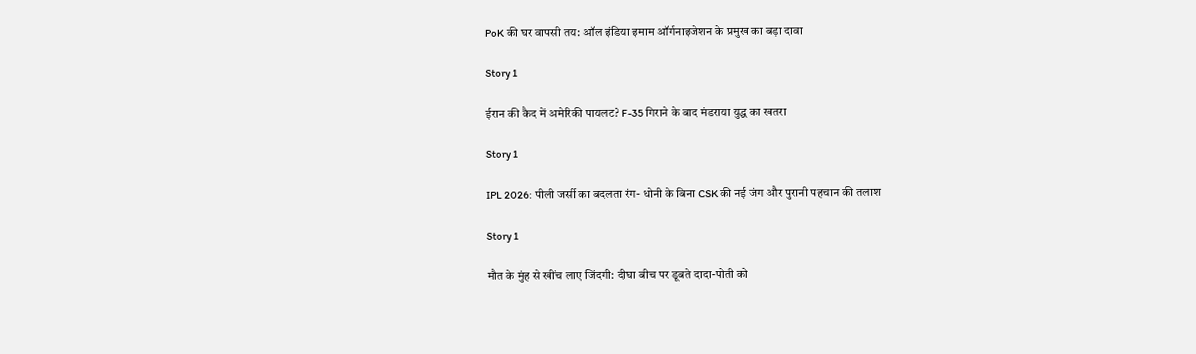PoK की घर वापसी तय: ऑल इंडिया इमाम ऑर्गनाइजेशन के प्रमुख का बड़ा दावा

Story 1

ईरान की कैद में अमेरिकी पायलट? F-35 गिराने के बाद मंडराया युद्ध का खतरा

Story 1

IPL 2026: पीली जर्सी का बदलता रंग- धोनी के बिना CSK की नई जंग और पुरानी पहचान की तलाश

Story 1

मौत के मुंह से खींच लाए जिंदगी: दीघा बीच पर डूबते दादा-पोती को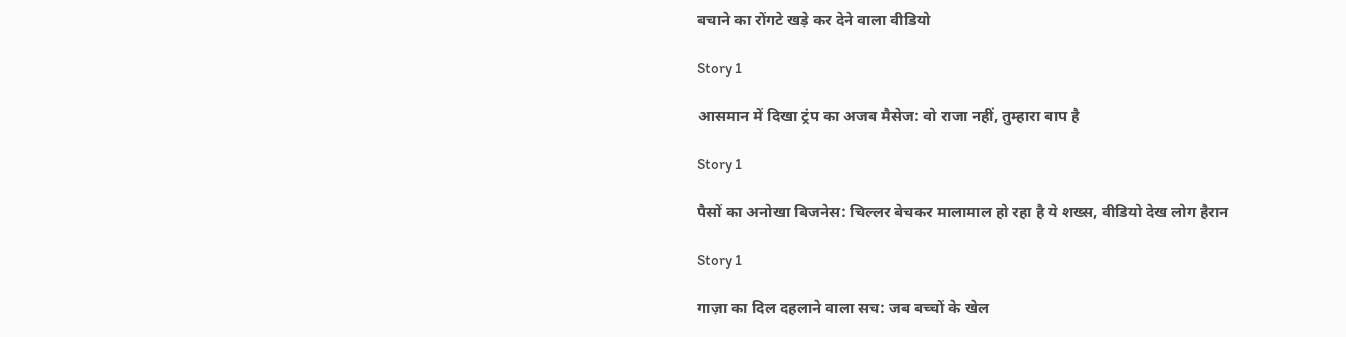बचाने का रोंगटे खड़े कर देने वाला वीडियो

Story 1

आसमान में दिखा ट्रंप का अजब मैसेज: वो राजा नहीं, तुम्हारा बाप है

Story 1

पैसों का अनोखा बिजनेस: चिल्लर बेचकर मालामाल हो रहा है ये शख्स, वीडियो देख लोग हैरान

Story 1

गाज़ा का दिल दहलाने वाला सच: जब बच्चों के खेल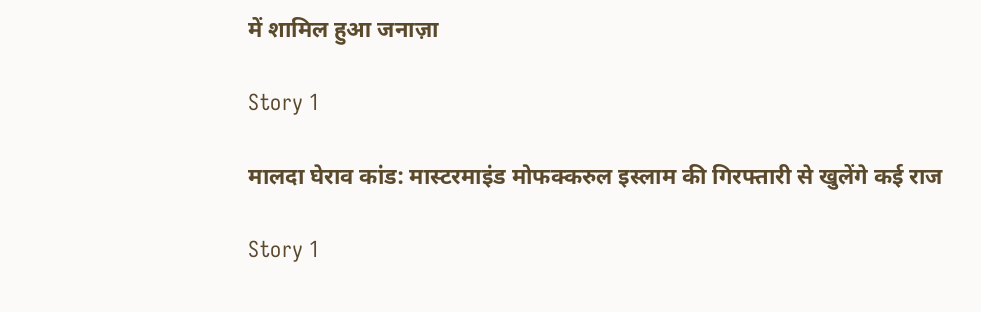में शामिल हुआ जनाज़ा

Story 1

मालदा घेराव कांड: मास्टरमाइंड मोफक्करुल इस्लाम की गिरफ्तारी से खुलेंगे कई राज

Story 1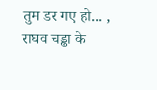तुम डर गए हो... , राघव चड्ढा के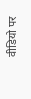वीडियो पर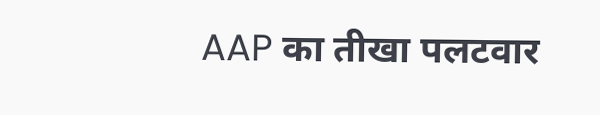AAP का तीखा पलटवार